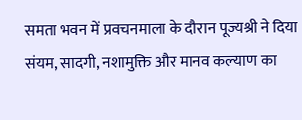समता भवन में प्रवचनमाला के दौरान पूज्यश्री ने दिया संयम, सादगी, नशामुक्ति और मानव कल्याण का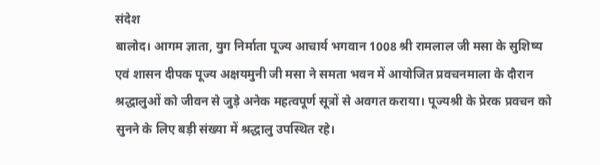संदेश
बालोद। आगम ज्ञाता, युग निर्माता पूज्य आचार्य भगवान 1008 श्री रामलाल जी मसा के सुशिष्य एवं शासन दीपक पूज्य अक्षयमुनी जी मसा ने समता भवन में आयोजित प्रवचनमाला के दौरान श्रद्धालुओं को जीवन से जुड़े अनेक महत्वपूर्ण सूत्रों से अवगत कराया। पूज्यश्री के प्रेरक प्रवचन को सुनने के लिए बड़ी संख्या में श्रद्धालु उपस्थित रहे।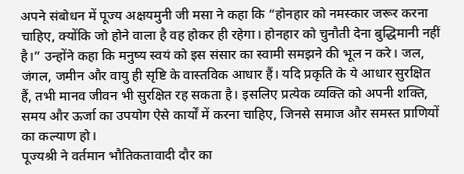अपने संबोधन में पूज्य अक्षयमुनी जी मसा ने कहा कि “होनहार को नमस्कार जरूर करना चाहिए, क्योंकि जो होने वाला है वह होकर ही रहेगा। होनहार को चुनौती देना बुद्धिमानी नहीं है।” उन्होंने कहा कि मनुष्य स्वयं को इस संसार का स्वामी समझने की भूल न करे। जल, जंगल, जमीन और वायु ही सृष्टि के वास्तविक आधार हैं। यदि प्रकृति के ये आधार सुरक्षित हैं, तभी मानव जीवन भी सुरक्षित रह सकता है। इसलिए प्रत्येक व्यक्ति को अपनी शक्ति, समय और ऊर्जा का उपयोग ऐसे कार्यों में करना चाहिए, जिनसे समाज और समस्त प्राणियों का कल्याण हो।
पूज्यश्री ने वर्तमान भौतिकतावादी दौर का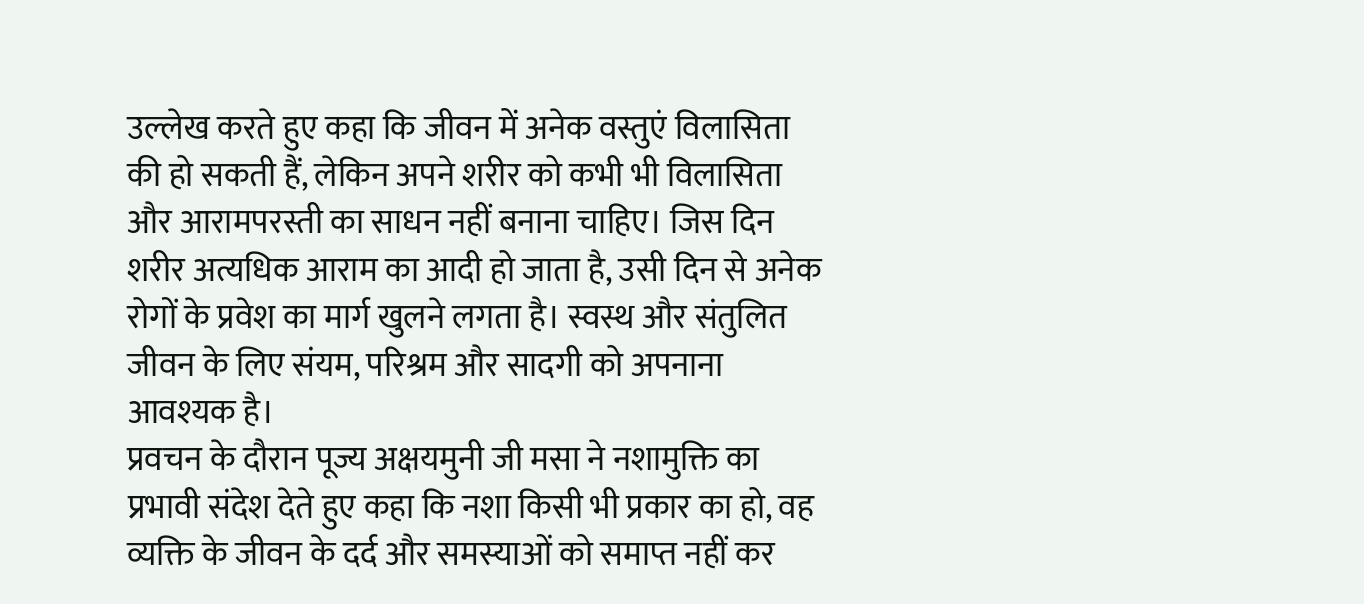उल्लेख करते हुए कहा कि जीवन में अनेक वस्तुएं विलासिता की हो सकती हैं, लेकिन अपने शरीर को कभी भी विलासिता और आरामपरस्ती का साधन नहीं बनाना चाहिए। जिस दिन शरीर अत्यधिक आराम का आदी हो जाता है, उसी दिन से अनेक रोगों के प्रवेश का मार्ग खुलने लगता है। स्वस्थ और संतुलित जीवन के लिए संयम, परिश्रम और सादगी को अपनाना आवश्यक है।
प्रवचन के दौरान पूज्य अक्षयमुनी जी मसा ने नशामुक्ति का प्रभावी संदेश देते हुए कहा कि नशा किसी भी प्रकार का हो, वह व्यक्ति के जीवन के दर्द और समस्याओं को समाप्त नहीं कर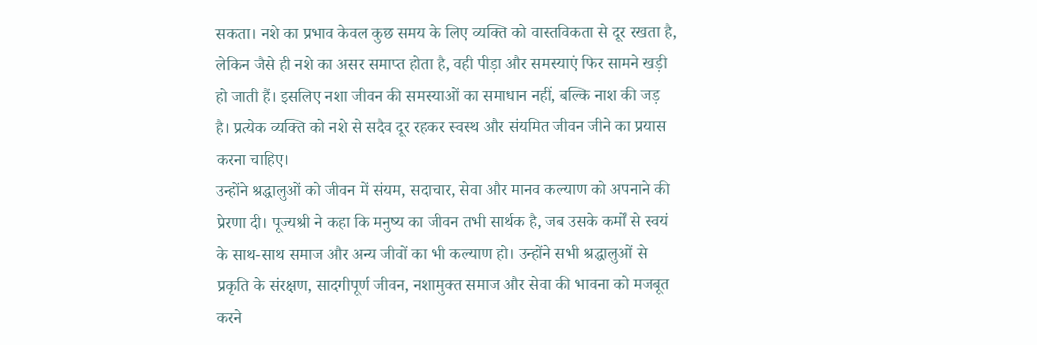सकता। नशे का प्रभाव केवल कुछ समय के लिए व्यक्ति को वास्तविकता से दूर रखता है, लेकिन जैसे ही नशे का असर समाप्त होता है, वही पीड़ा और समस्याएं फिर सामने खड़ी हो जाती हैं। इसलिए नशा जीवन की समस्याओं का समाधान नहीं, बल्कि नाश की जड़ है। प्रत्येक व्यक्ति को नशे से सदैव दूर रहकर स्वस्थ और संयमित जीवन जीने का प्रयास करना चाहिए।
उन्होंने श्रद्धालुओं को जीवन में संयम, सदाचार, सेवा और मानव कल्याण को अपनाने की प्रेरणा दी। पूज्यश्री ने कहा कि मनुष्य का जीवन तभी सार्थक है, जब उसके कर्मों से स्वयं के साथ-साथ समाज और अन्य जीवों का भी कल्याण हो। उन्होंने सभी श्रद्धालुओं से प्रकृति के संरक्षण, सादगीपूर्ण जीवन, नशामुक्त समाज और सेवा की भावना को मजबूत करने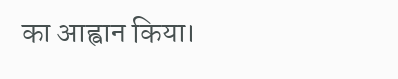का आह्वान किया।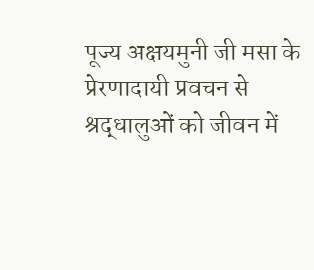पूज्य अक्षयमुनी जी मसा के प्रेरणादायी प्रवचन से श्रद्धालुओं को जीवन में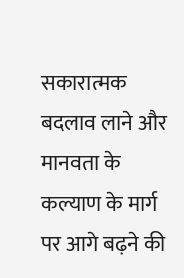सकारात्मक बदलाव लाने और मानवता के कल्याण के मार्ग पर आगे बढ़ने की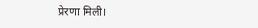प्रेरणा मिली।